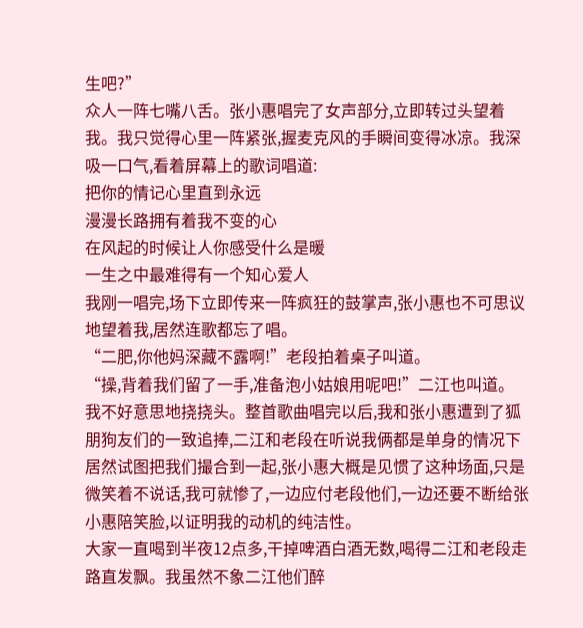生吧?”
众人一阵七嘴八舌。张小惠唱完了女声部分,立即转过头望着我。我只觉得心里一阵紧张,握麦克风的手瞬间变得冰凉。我深吸一口气,看着屏幕上的歌词唱道:
把你的情记心里直到永远
漫漫长路拥有着我不变的心
在风起的时候让人你感受什么是暖
一生之中最难得有一个知心爱人
我刚一唱完,场下立即传来一阵疯狂的鼓掌声,张小惠也不可思议地望着我,居然连歌都忘了唱。
“二肥,你他妈深藏不露啊!”老段拍着桌子叫道。
“操,背着我们留了一手,准备泡小姑娘用呢吧!”二江也叫道。
我不好意思地挠挠头。整首歌曲唱完以后,我和张小惠遭到了狐朋狗友们的一致追捧,二江和老段在听说我俩都是单身的情况下居然试图把我们撮合到一起,张小惠大概是见惯了这种场面,只是微笑着不说话,我可就惨了,一边应付老段他们,一边还要不断给张小惠陪笑脸,以证明我的动机的纯洁性。
大家一直喝到半夜12点多,干掉啤酒白酒无数,喝得二江和老段走路直发飘。我虽然不象二江他们醉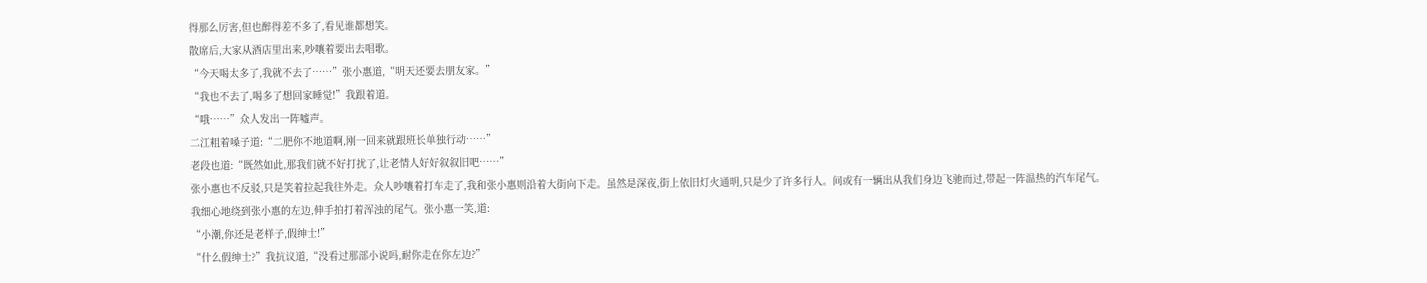得那么厉害,但也醉得差不多了,看见谁都想笑。
散席后,大家从酒店里出来,吵嚷着要出去唱歌。
“今天喝太多了,我就不去了……”张小惠道,“明天还要去朋友家。”
“我也不去了,喝多了想回家睡觉!”我跟着道。
“哦……”众人发出一阵嘘声。
二江粗着嗓子道:“二肥你不地道啊,刚一回来就跟班长单独行动……”
老段也道:“既然如此,那我们就不好打扰了,让老情人好好叙叙旧吧……”
张小惠也不反驳,只是笑着拉起我往外走。众人吵嚷着打车走了,我和张小惠则沿着大街向下走。虽然是深夜,街上依旧灯火通明,只是少了许多行人。间或有一辆出从我们身边飞驰而过,带起一阵温热的汽车尾气。
我细心地绕到张小惠的左边,伸手拍打着浑浊的尾气。张小惠一笑,道:
“小潮,你还是老样子,假绅士!”
“什么假绅士?”我抗议道,“没看过那部小说吗,耐你走在你左边?”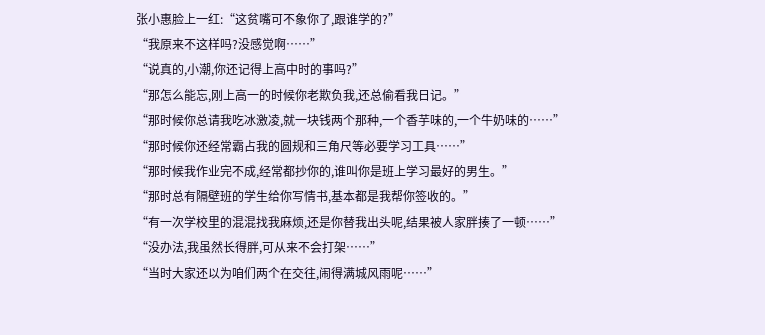张小惠脸上一红:“这贫嘴可不象你了,跟谁学的?”
“我原来不这样吗?没感觉啊……”
“说真的,小潮,你还记得上高中时的事吗?”
“那怎么能忘,刚上高一的时候你老欺负我,还总偷看我日记。”
“那时候你总请我吃冰激凌,就一块钱两个那种,一个香芋味的,一个牛奶味的……”
“那时候你还经常霸占我的圆规和三角尺等必要学习工具……”
“那时候我作业完不成,经常都抄你的,谁叫你是班上学习最好的男生。”
“那时总有隔壁班的学生给你写情书,基本都是我帮你签收的。”
“有一次学校里的混混找我麻烦,还是你替我出头呢,结果被人家胖揍了一顿……”
“没办法,我虽然长得胖,可从来不会打架……”
“当时大家还以为咱们两个在交往,闹得满城风雨呢……”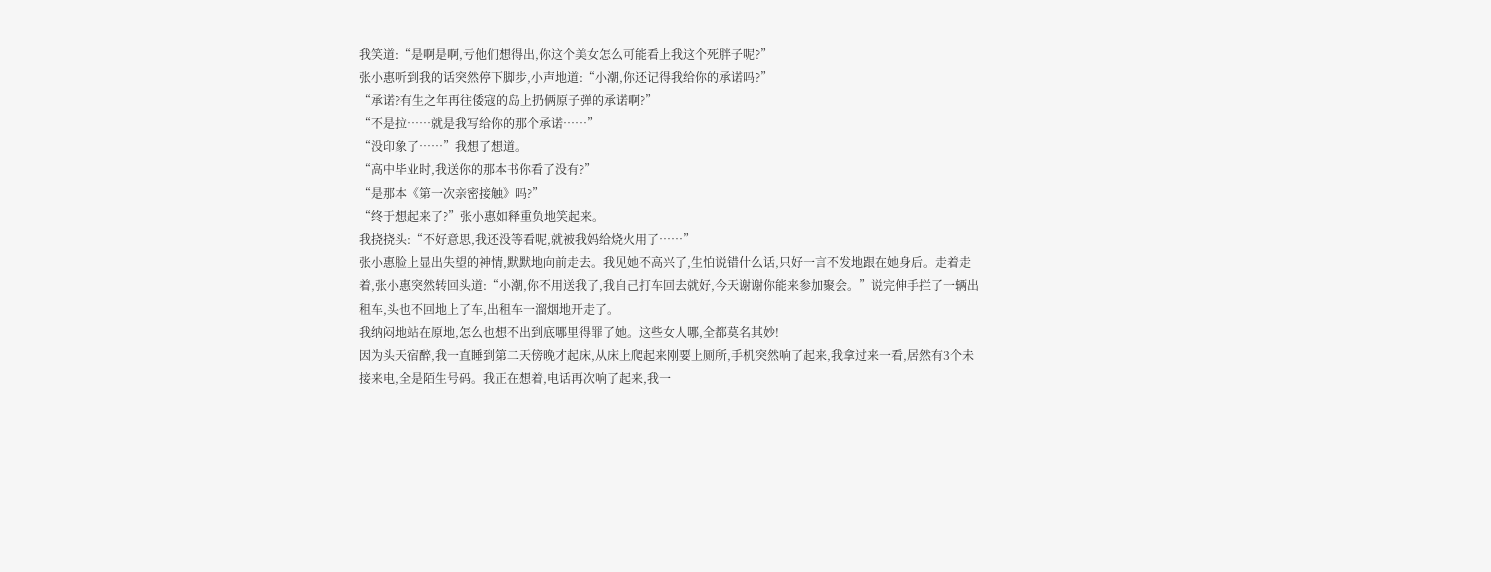我笑道:“是啊是啊,亏他们想得出,你这个美女怎么可能看上我这个死胖子呢?”
张小惠听到我的话突然停下脚步,小声地道:“小潮,你还记得我给你的承诺吗?”
“承诺?有生之年再往倭寇的岛上扔俩原子弹的承诺啊?”
“不是拉……就是我写给你的那个承诺……”
“没印象了……”我想了想道。
“高中毕业时,我送你的那本书你看了没有?”
“是那本《第一次亲密接触》吗?”
“终于想起来了?”张小惠如释重负地笑起来。
我挠挠头:“不好意思,我还没等看呢,就被我妈给烧火用了……”
张小惠脸上显出失望的神情,默默地向前走去。我见她不高兴了,生怕说错什么话,只好一言不发地跟在她身后。走着走着,张小惠突然转回头道:“小潮,你不用送我了,我自己打车回去就好,今天谢谢你能来参加聚会。”说完伸手拦了一辆出租车,头也不回地上了车,出租车一溜烟地开走了。
我纳闷地站在原地,怎么也想不出到底哪里得罪了她。这些女人哪,全都莫名其妙!
因为头天宿醉,我一直睡到第二天傍晚才起床,从床上爬起来刚要上厕所,手机突然响了起来,我拿过来一看,居然有3个未接来电,全是陌生号码。我正在想着,电话再次响了起来,我一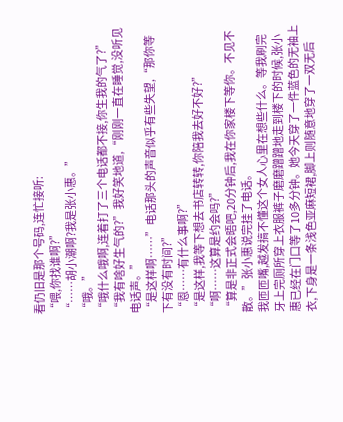看仍旧是那个号码,连忙接听:
“喂,你找谁啊?”
“……胡小潮啊?我是张小惠。”
“哦。”
“哦什么哦啊,连着打了三个电话都不接,你生我的气了?”
“我有啥好生气的?”我好笑地道,“刚刚一直在睡觉,没听见电话声。”
“是这样啊……”电话那头的声音似乎有些失望,“那你等下有没有时间?”
“恩……有什么事啊?”
“是这样,我等下想去书店转转,你陪我去好不好?”
“啊……这算是约会吗?”
“算是非正式会晤吧,20分钟后,我在你家楼下等你。不见不散。”张小惠说完挂了电话。
我匝匝嘴,越发搞不懂这个女人心里在想些什么。等我刷完牙上完厕所穿上衣服裤子磨磨蹭蹭地走到楼下的时候,张小惠已经在门口等了10多分钟。她今天穿了一件蓝色的无袖上衣,下身是一条浅色亚麻短裙,脚上则随意地穿了一双无后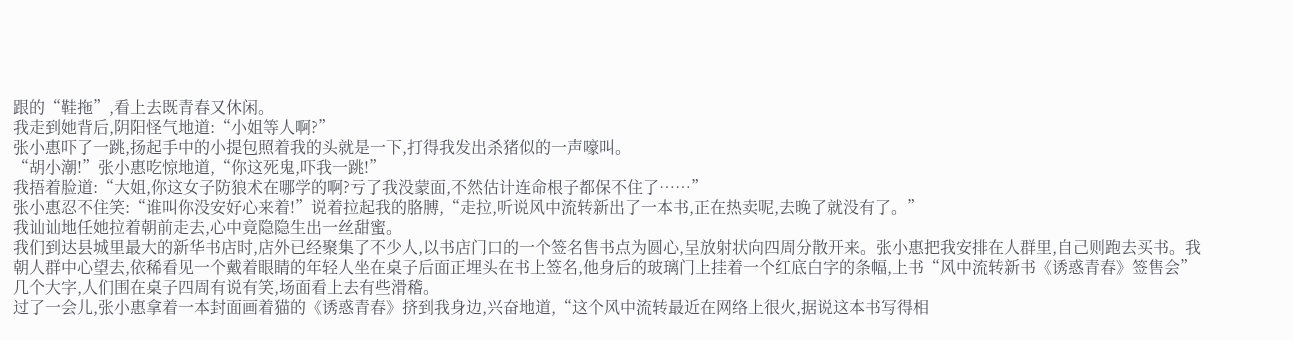跟的“鞋拖”,看上去既青春又休闲。
我走到她背后,阴阳怪气地道:“小姐等人啊?”
张小惠吓了一跳,扬起手中的小提包照着我的头就是一下,打得我发出杀猪似的一声嚎叫。
“胡小潮!”张小惠吃惊地道,“你这死鬼,吓我一跳!”
我捂着脸道:“大姐,你这女子防狼术在哪学的啊?亏了我没蒙面,不然估计连命根子都保不住了……”
张小惠忍不住笑:“谁叫你没安好心来着!”说着拉起我的胳膊,“走拉,听说风中流转新出了一本书,正在热卖呢,去晚了就没有了。”
我讪讪地任她拉着朝前走去,心中竟隐隐生出一丝甜蜜。
我们到达县城里最大的新华书店时,店外已经聚集了不少人,以书店门口的一个签名售书点为圆心,呈放射状向四周分散开来。张小惠把我安排在人群里,自己则跑去买书。我朝人群中心望去,依稀看见一个戴着眼睛的年轻人坐在桌子后面正埋头在书上签名,他身后的玻璃门上挂着一个红底白字的条幅,上书“风中流转新书《诱惑青春》签售会”几个大字,人们围在桌子四周有说有笑,场面看上去有些滑稽。
过了一会儿,张小惠拿着一本封面画着猫的《诱惑青春》挤到我身边,兴奋地道,“这个风中流转最近在网络上很火,据说这本书写得相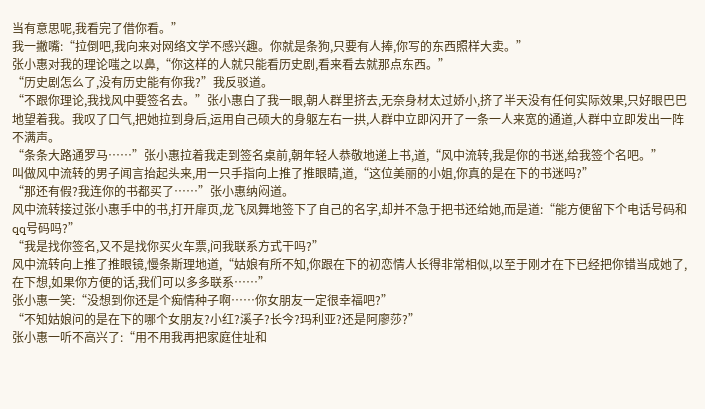当有意思呢,我看完了借你看。”
我一撇嘴:“拉倒吧,我向来对网络文学不感兴趣。你就是条狗,只要有人捧,你写的东西照样大卖。”
张小惠对我的理论嗤之以鼻,“你这样的人就只能看历史剧,看来看去就那点东西。”
“历史剧怎么了,没有历史能有你我?”我反驳道。
“不跟你理论,我找风中要签名去。”张小惠白了我一眼,朝人群里挤去,无奈身材太过娇小,挤了半天没有任何实际效果,只好眼巴巴地望着我。我叹了口气,把她拉到身后,运用自己硕大的身躯左右一拱,人群中立即闪开了一条一人来宽的通道,人群中立即发出一阵不满声。
“条条大路通罗马……”张小惠拉着我走到签名桌前,朝年轻人恭敬地递上书,道,“风中流转,我是你的书迷,给我签个名吧。”
叫做风中流转的男子闻言抬起头来,用一只手指向上推了推眼睛,道,“这位美丽的小姐,你真的是在下的书迷吗?”
“那还有假?我连你的书都买了……”张小惠纳闷道。
风中流转接过张小惠手中的书,打开扉页,龙飞凤舞地签下了自己的名字,却并不急于把书还给她,而是道:“能方便留下个电话号码和qq号码吗?”
“我是找你签名,又不是找你买火车票,问我联系方式干吗?”
风中流转向上推了推眼镜,慢条斯理地道,“姑娘有所不知,你跟在下的初恋情人长得非常相似,以至于刚才在下已经把你错当成她了,在下想,如果你方便的话,我们可以多多联系……”
张小惠一笑:“没想到你还是个痴情种子啊……你女朋友一定很幸福吧?”
“不知姑娘问的是在下的哪个女朋友?小红?溪子?长今?玛利亚?还是阿廖莎?”
张小惠一听不高兴了:“用不用我再把家庭住址和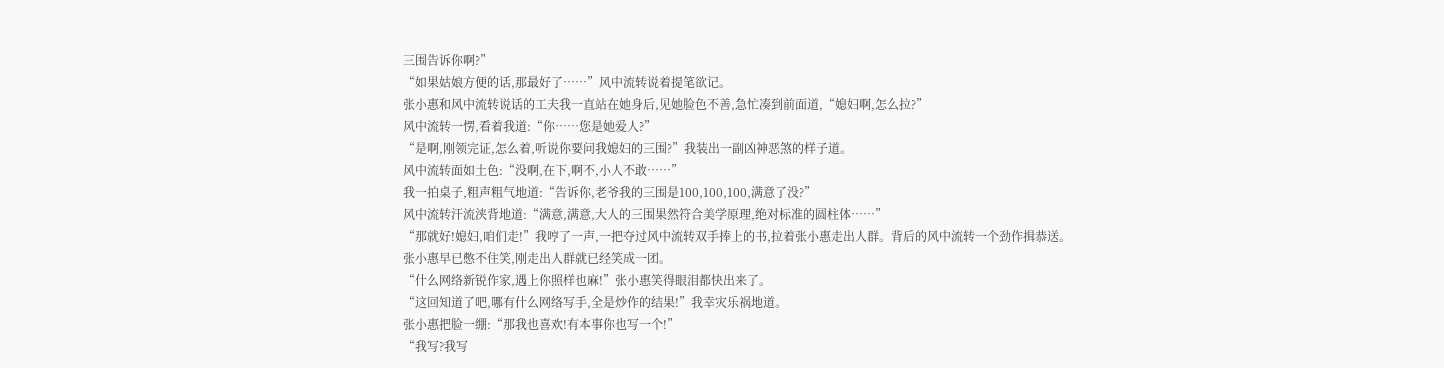三围告诉你啊?”
“如果姑娘方便的话,那最好了……”风中流转说着提笔欲记。
张小惠和风中流转说话的工夫我一直站在她身后,见她脸色不善,急忙凑到前面道,“媳妇啊,怎么拉?”
风中流转一愣,看着我道:“你……您是她爱人?”
“是啊,刚领完证,怎么着,听说你要问我媳妇的三围?”我装出一副凶神恶煞的样子道。
风中流转面如土色:“没啊,在下,啊不,小人不敢……”
我一拍桌子,粗声粗气地道:“告诉你,老爷我的三围是100,100,100,满意了没?”
风中流转汗流浃背地道:“满意,满意,大人的三围果然符合美学原理,绝对标准的圆柱体……”
“那就好!媳妇,咱们走!”我哼了一声,一把夺过风中流转双手捧上的书,拉着张小惠走出人群。背后的风中流转一个劲作揖恭送。
张小惠早已憋不住笑,刚走出人群就已经笑成一团。
“什么网络新锐作家,遇上你照样也麻!”张小惠笑得眼泪都快出来了。
“这回知道了吧,哪有什么网络写手,全是炒作的结果!”我幸灾乐祸地道。
张小惠把脸一绷:“那我也喜欢!有本事你也写一个!”
“我写?我写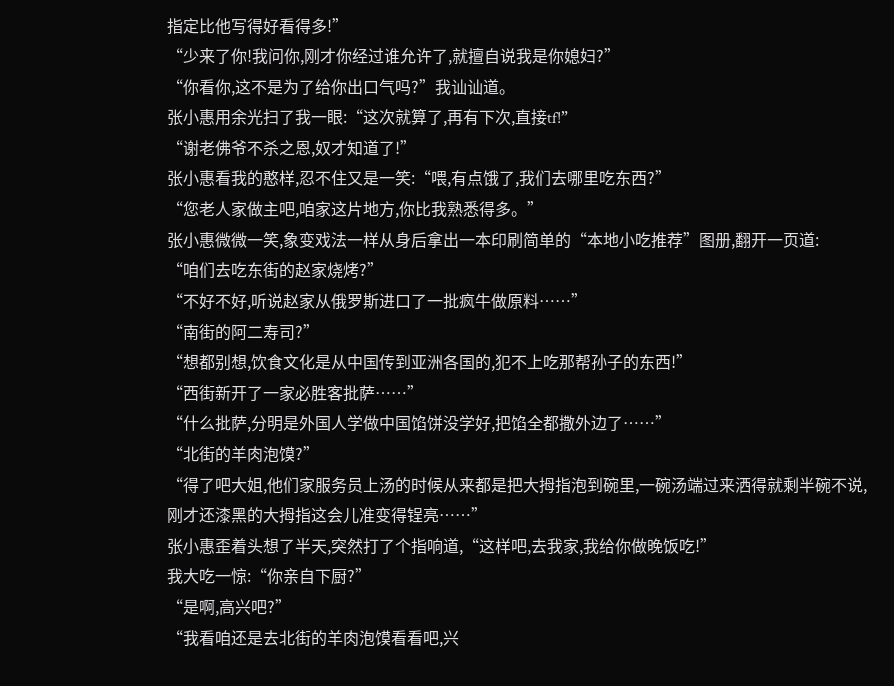指定比他写得好看得多!”
“少来了你!我问你,刚才你经过谁允许了,就擅自说我是你媳妇?”
“你看你,这不是为了给你出口气吗?”我讪讪道。
张小惠用余光扫了我一眼:“这次就算了,再有下次,直接tf!”
“谢老佛爷不杀之恩,奴才知道了!”
张小惠看我的憨样,忍不住又是一笑:“喂,有点饿了,我们去哪里吃东西?”
“您老人家做主吧,咱家这片地方,你比我熟悉得多。”
张小惠微微一笑,象变戏法一样从身后拿出一本印刷简单的“本地小吃推荐”图册,翻开一页道:
“咱们去吃东街的赵家烧烤?”
“不好不好,听说赵家从俄罗斯进口了一批疯牛做原料……”
“南街的阿二寿司?”
“想都别想,饮食文化是从中国传到亚洲各国的,犯不上吃那帮孙子的东西!”
“西街新开了一家必胜客批萨……”
“什么批萨,分明是外国人学做中国馅饼没学好,把馅全都撒外边了……”
“北街的羊肉泡馍?”
“得了吧大姐,他们家服务员上汤的时候从来都是把大拇指泡到碗里,一碗汤端过来洒得就剩半碗不说,刚才还漆黑的大拇指这会儿准变得锃亮……”
张小惠歪着头想了半天,突然打了个指响道,“这样吧,去我家,我给你做晚饭吃!”
我大吃一惊:“你亲自下厨?”
“是啊,高兴吧?”
“我看咱还是去北街的羊肉泡馍看看吧,兴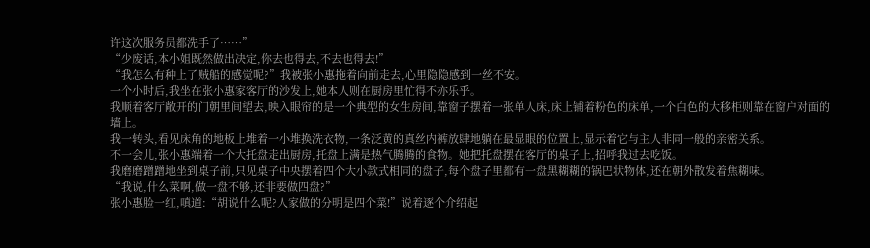许这次服务员都洗手了……”
“少废话,本小姐既然做出决定,你去也得去,不去也得去!”
“我怎么有种上了贼船的感觉呢?”我被张小惠拖着向前走去,心里隐隐感到一丝不安。
一个小时后,我坐在张小惠家客厅的沙发上,她本人则在厨房里忙得不亦乐乎。
我顺着客厅敞开的门朝里间望去,映入眼帘的是一个典型的女生房间,靠窗子摆着一张单人床,床上铺着粉色的床单,一个白色的大移柜则靠在窗户对面的墙上。
我一转头,看见床角的地板上堆着一小堆换洗衣物,一条泛黄的真丝内裤放肆地躺在最显眼的位置上,显示着它与主人非同一般的亲密关系。
不一会儿,张小惠端着一个大托盘走出厨房,托盘上满是热气腾腾的食物。她把托盘摆在客厅的桌子上,招呼我过去吃饭。
我磨磨蹭蹭地坐到桌子前,只见桌子中央摆着四个大小款式相同的盘子,每个盘子里都有一盘黑糊糊的锅巴状物体,还在朝外散发着焦糊味。
“我说,什么菜啊,做一盘不够,还非要做四盘?”
张小惠脸一红,嗔道:“胡说什么呢?人家做的分明是四个菜!”说着逐个介绍起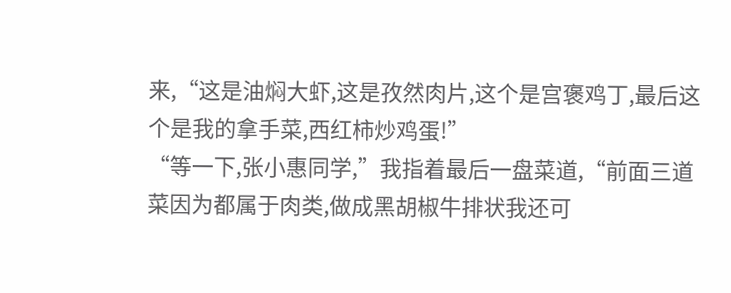来,“这是油焖大虾,这是孜然肉片,这个是宫褒鸡丁,最后这个是我的拿手菜,西红柿炒鸡蛋!”
“等一下,张小惠同学,”我指着最后一盘菜道,“前面三道菜因为都属于肉类,做成黑胡椒牛排状我还可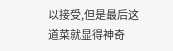以接受,但是最后这道菜就显得神奇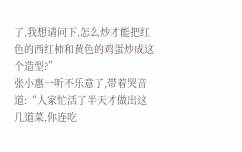了,我想请问下,怎么炒才能把红色的西红柿和黄色的鸡蛋炒成这个造型?”
张小惠一听不乐意了,带着哭音道:“人家忙活了半天才做出这几道菜,你连吃